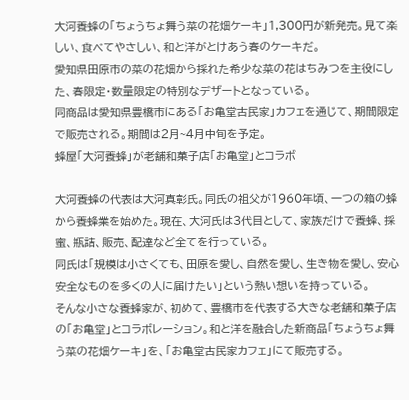大河養蜂の「ちょうちょ舞う菜の花畑ケーキ」1,300円が新発売。見て楽しい、食べてやさしい、和と洋がとけあう春のケーキだ。
愛知県田原市の菜の花畑から採れた希少な菜の花はちみつを主役にした、春限定・数量限定の特別なデザートとなっている。
同商品は愛知県豊橋市にある「お亀堂古民家」カフェを通じて、期間限定で販売される。期間は2月~4月中旬を予定。
蜂屋「大河養蜂」が老舗和菓子店「お亀堂」とコラボ

大河養蜂の代表は大河真彰氏。同氏の祖父が1960年頃、一つの箱の蜂から養蜂業を始めた。現在、大河氏は3代目として、家族だけで養蜂、採蜜、瓶詰、販売、配達など全てを行っている。
同氏は「規模は小さくても、田原を愛し、自然を愛し、生き物を愛し、安心安全なものを多くの人に届けたい」という熱い想いを持っている。
そんな小さな養蜂家が、初めて、豊橋市を代表する大きな老舗和菓子店の「お亀堂」とコラボレーション。和と洋を融合した新商品「ちょうちょ舞う菜の花畑ケーキ」を、「お亀堂古民家カフェ」にて販売する。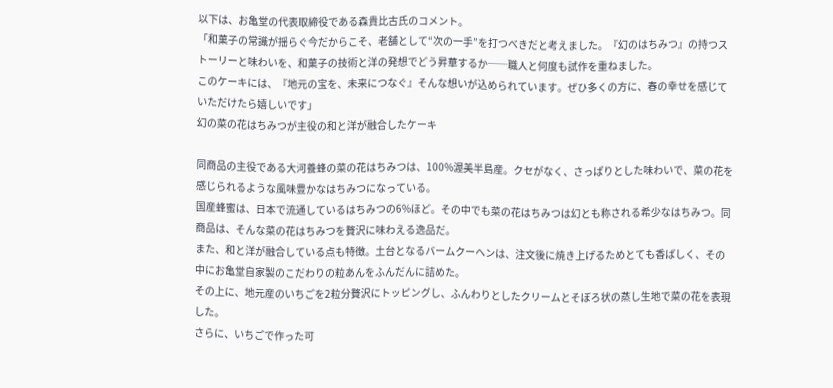以下は、お亀堂の代表取締役である森貴比古氏のコメント。
「和菓子の常識が揺らぐ今だからこそ、老舗として“次の一手”を打つべきだと考えました。『幻のはちみつ』の持つストーリーと味わいを、和菓子の技術と洋の発想でどう昇華するか──職人と何度も試作を重ねました。
このケーキには、『地元の宝を、未来につなぐ』そんな想いが込められています。ぜひ多くの方に、春の幸せを感じていただけたら嬉しいです」
幻の菜の花はちみつが主役の和と洋が融合したケーキ

同商品の主役である大河養蜂の菜の花はちみつは、100%渥美半島産。クセがなく、さっぱりとした味わいで、菜の花を感じられるような風味豊かなはちみつになっている。
国産蜂蜜は、日本で流通しているはちみつの6%ほど。その中でも菜の花はちみつは幻とも称される希少なはちみつ。同商品は、そんな菜の花はちみつを贅沢に味わえる逸品だ。
また、和と洋が融合している点も特徴。土台となるバームクーヘンは、注文後に焼き上げるためとても香ばしく、その中にお亀堂自家製のこだわりの粒あんをふんだんに詰めた。
その上に、地元産のいちごを2粒分贅沢にトッピングし、ふんわりとしたクリームとそぼろ状の蒸し生地で菜の花を表現した。
さらに、いちごで作った可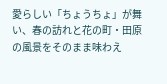愛らしい「ちょうちょ」が舞い、春の訪れと花の町・田原の風景をそのまま味わえ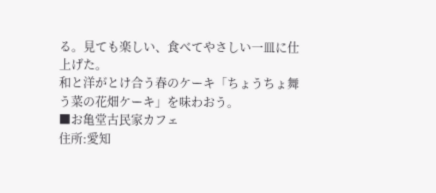る。見ても楽しい、食べてやさしい一皿に仕上げた。
和と洋がとけ合う春のケーキ「ちょうちょ舞う菜の花畑ケーキ」を味わおう。
■お亀堂古民家カフェ
住所:愛知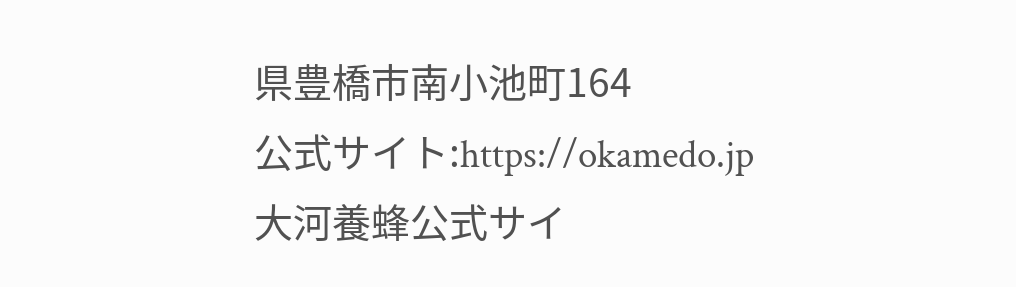県豊橋市南小池町164
公式サイト:https://okamedo.jp
大河養蜂公式サイ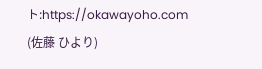ト:https://okawayoho.com
(佐藤 ひより)